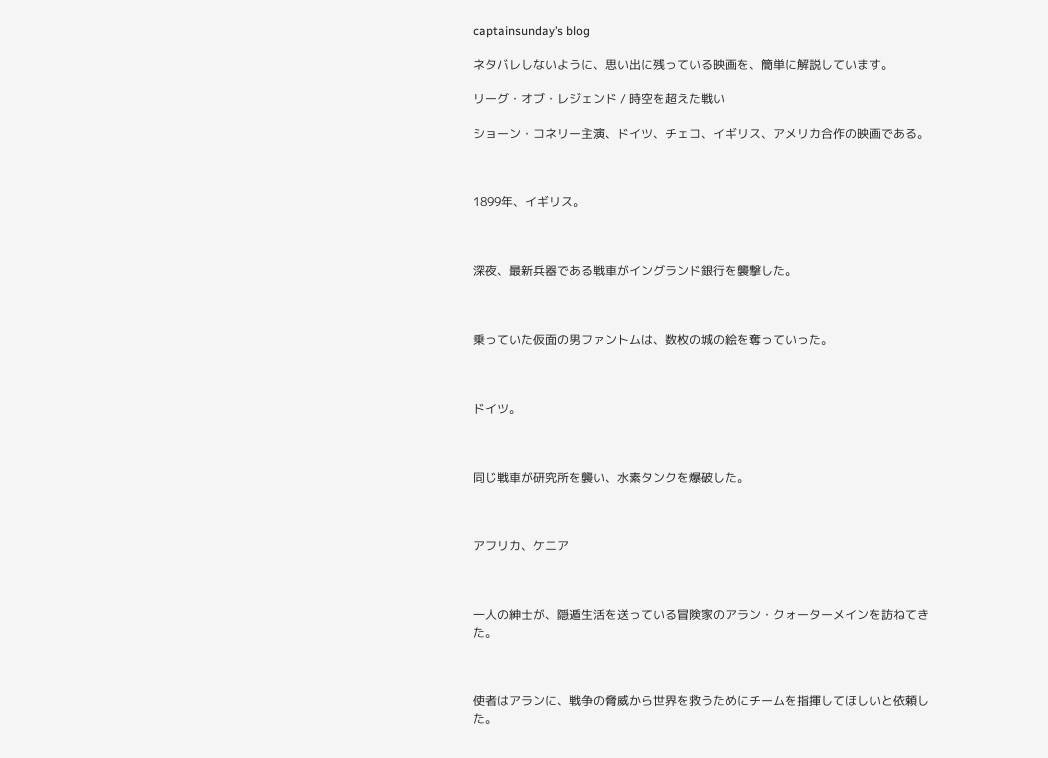captainsunday’s blog

ネタバレしないように、思い出に残っている映画を、簡単に解説しています。

リーグ・オブ・レジェンド / 時空を超えた戦い

ショーン・コネリー主演、ドイツ、チェコ、イギリス、アメリカ合作の映画である。



1899年、イギリス。



深夜、最新兵器である戦車がイングランド銀行を襲撃した。



乗っていた仮面の男ファントムは、数枚の城の絵を奪っていった。



ドイツ。



同じ戦車が研究所を襲い、水素タンクを爆破した。



アフリカ、ケニア



一人の紳士が、隠遁生活を送っている冒険家のアラン・クォーターメインを訪ねてきた。



使者はアランに、戦争の脅威から世界を救うためにチームを指揮してほしいと依頼した。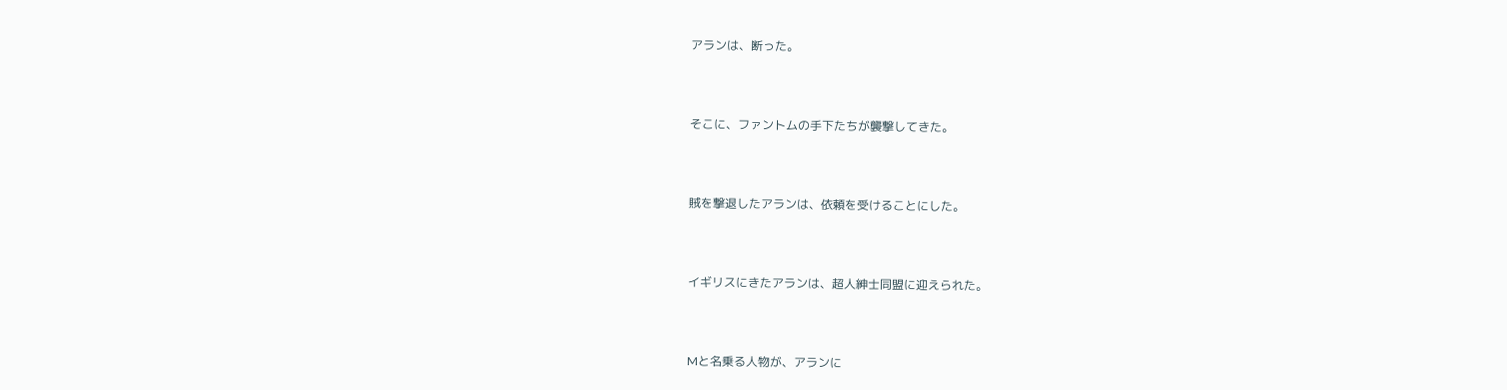アランは、断った。



そこに、ファントムの手下たちが襲撃してきた。



賊を撃退したアランは、依頼を受けることにした。



イギリスにきたアランは、超人紳士同盟に迎えられた。



Mと名乗る人物が、アランに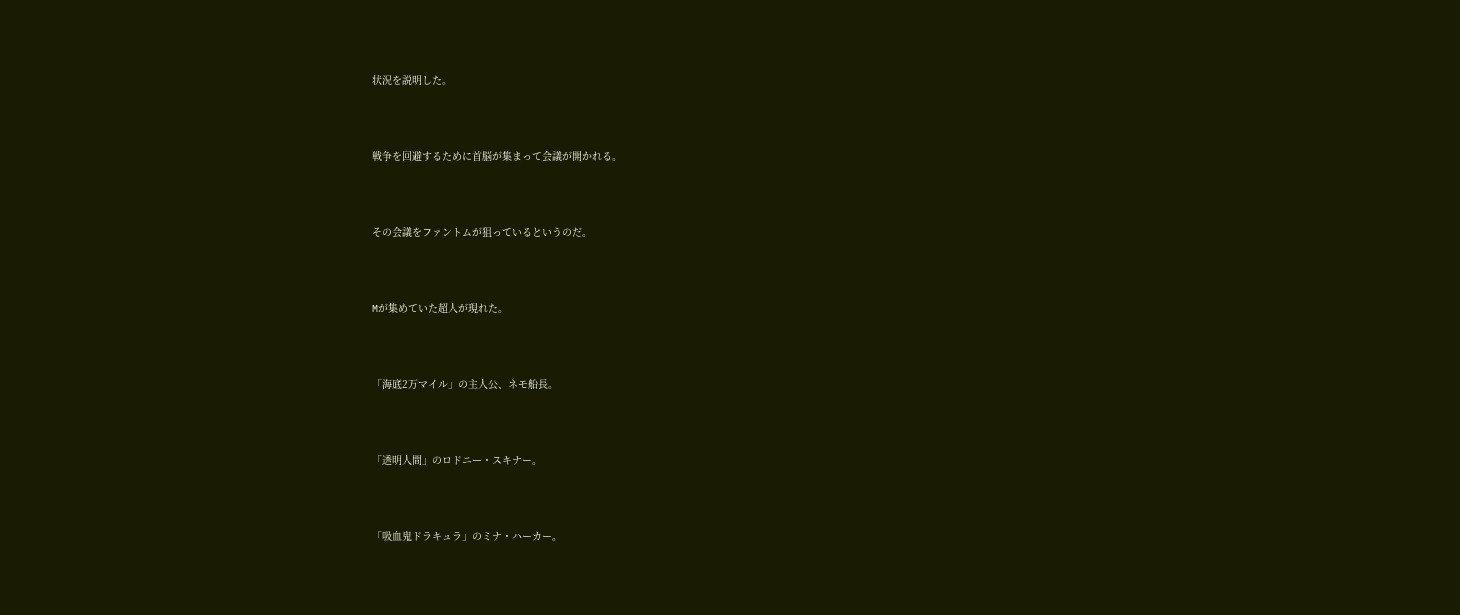状況を説明した。



戦争を回避するために首脳が集まって会議が開かれる。



その会議をファントムが狙っているというのだ。



Mが集めていた超人が現れた。



「海底2万マイル」の主人公、ネモ船長。



「透明人間」のロドニー・スキナー。



「吸血鬼ドラキュラ」のミナ・ハーカー。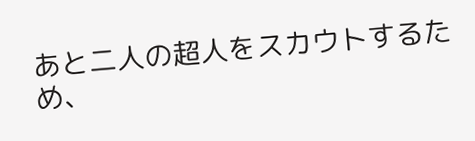あと二人の超人をスカウトするため、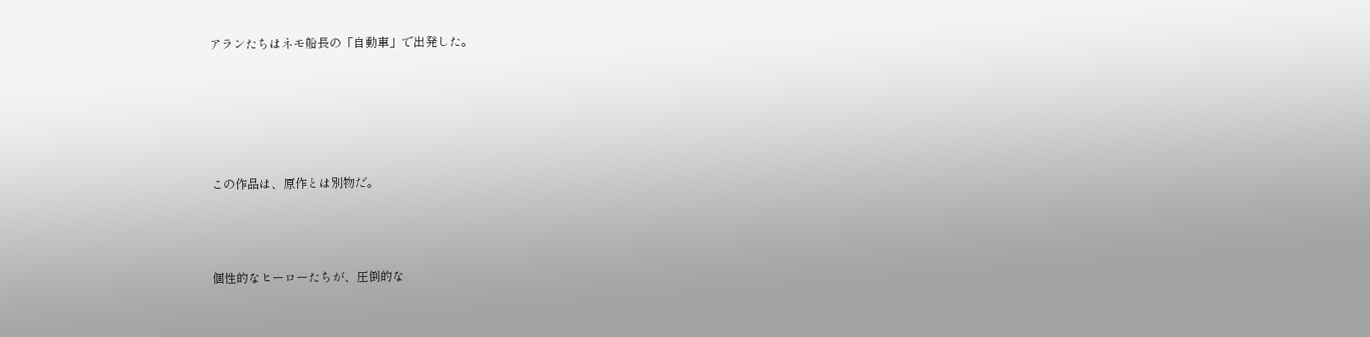アランたちはネモ船長の「自動車」で出発した。





この作品は、原作とは別物だ。



個性的なヒーローたちが、圧倒的な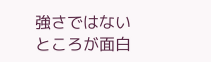強さではないところが面白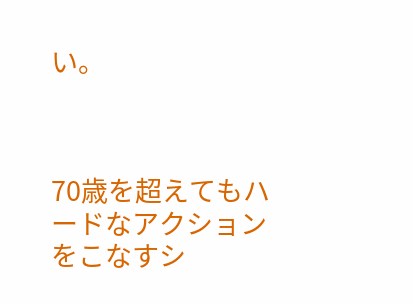い。



70歳を超えてもハードなアクションをこなすシ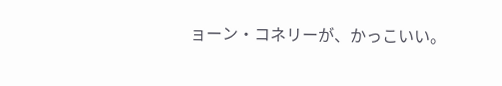ョーン・コネリーが、かっこいい。